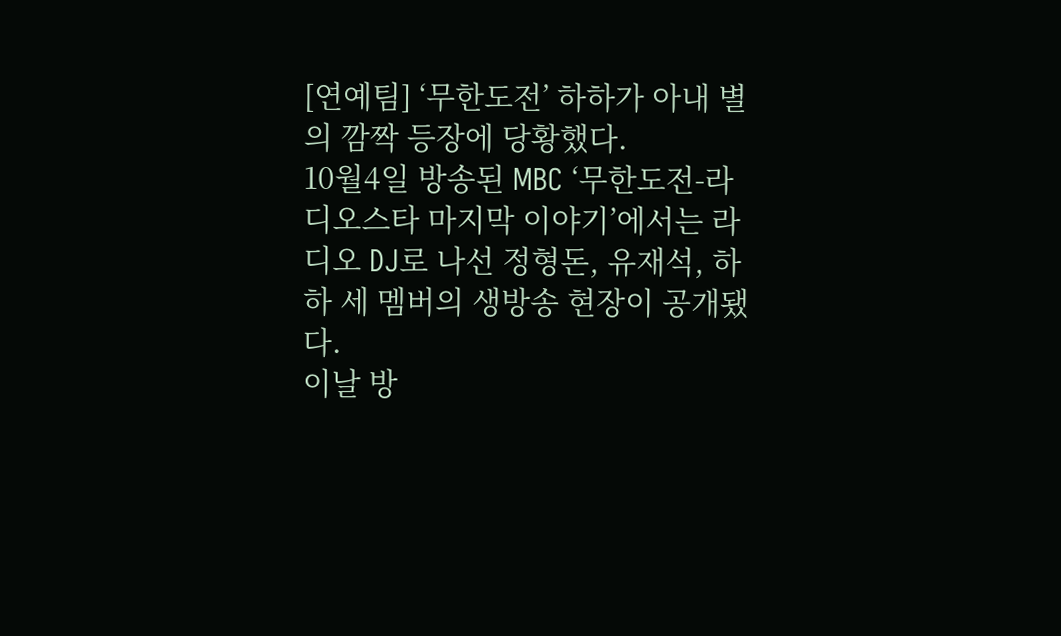[연예팀] ‘무한도전’ 하하가 아내 별의 깜짝 등장에 당황했다.
10월4일 방송된 MBC ‘무한도전-라디오스타 마지막 이야기’에서는 라디오 DJ로 나선 정형돈, 유재석, 하하 세 멤버의 생방송 현장이 공개됐다.
이날 방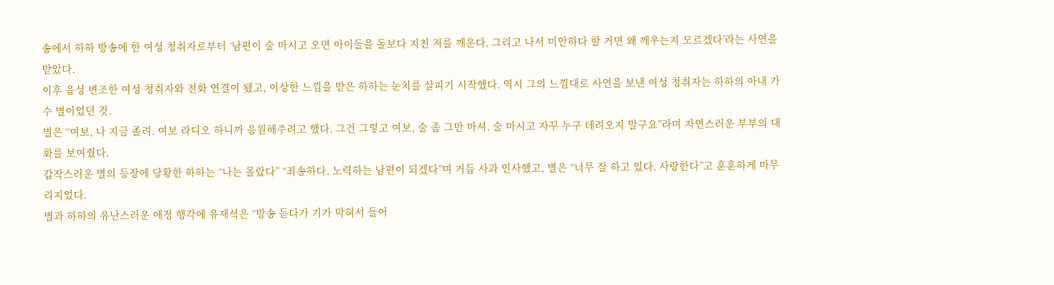송에서 하하 방송에 한 여성 청취자로부터 ‘남편이 술 마시고 오면 아이들을 돌보다 지친 저를 깨운다. 그리고 나서 미안하다 할 거면 왜 깨우는지 모르겠다’라는 사연을 받았다.
이후 음성 변조한 여성 청취자와 전화 연결이 됐고, 이상한 느낌을 받은 하하는 눈치를 살피기 시작했다. 역시 그의 느낌대로 사연을 보낸 여성 청취자는 하하의 아내 가수 별이었던 것.
별은 “여보, 나 지금 졸려. 여보 라디오 하니까 응원해주려고 했다. 그건 그렇고 여보, 술 좀 그만 마셔. 술 마시고 자꾸 누구 데려오지 말구요”라며 자연스러운 부부의 대화를 보여줬다.
갑작스러운 별의 등장에 당황한 하하는 “나는 몰랐다” “죄송하다. 노력하는 남편이 되겠다”며 거듭 사과 인사했고, 별은 “너무 잘 하고 있다. 사랑한다”고 훈훈하게 마무리지었다.
별과 하하의 유난스러운 애정 행각에 유재석은 “방송 듣다가 기가 막혀서 들어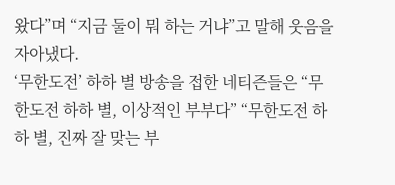왔다”며 “지금 둘이 뭐 하는 거냐”고 말해 웃음을 자아냈다.
‘무한도전’ 하하 별 방송을 접한 네티즌들은 “무한도전 하하 별, 이상적인 부부다” “무한도전 하하 별, 진짜 잘 맞는 부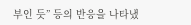부인 듯” 등의 반응을 나타냈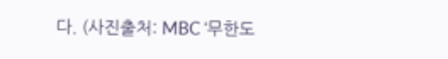다. (사진출처: MBC ‘무한도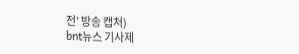전’ 방송 캡처)
bnt뉴스 기사제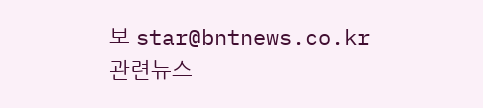보 star@bntnews.co.kr
관련뉴스